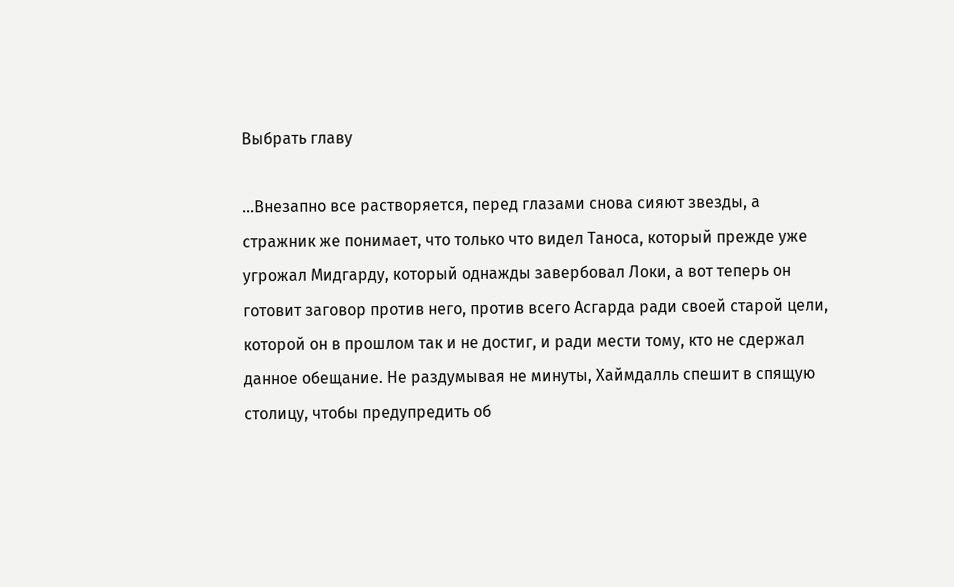Выбрать главу

…Внезапно все растворяется, перед глазами снова сияют звезды, а стражник же понимает, что только что видел Таноса, который прежде уже угрожал Мидгарду, который однажды завербовал Локи, а вот теперь он готовит заговор против него, против всего Асгарда ради своей старой цели, которой он в прошлом так и не достиг, и ради мести тому, кто не сдержал данное обещание. Не раздумывая не минуты, Хаймдалль спешит в спящую столицу, чтобы предупредить об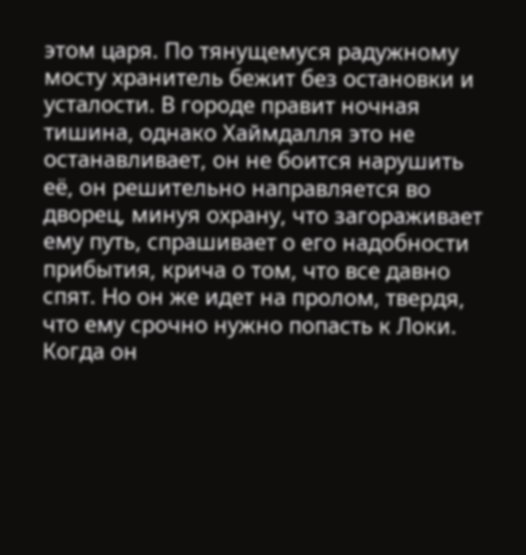этом царя. По тянущемуся радужному мосту хранитель бежит без остановки и усталости. В городе правит ночная тишина, однако Хаймдалля это не останавливает, он не боится нарушить её, он решительно направляется во дворец, минуя охрану, что загораживает ему путь, спрашивает о его надобности прибытия, крича о том, что все давно спят. Но он же идет на пролом, твердя, что ему срочно нужно попасть к Локи. Когда он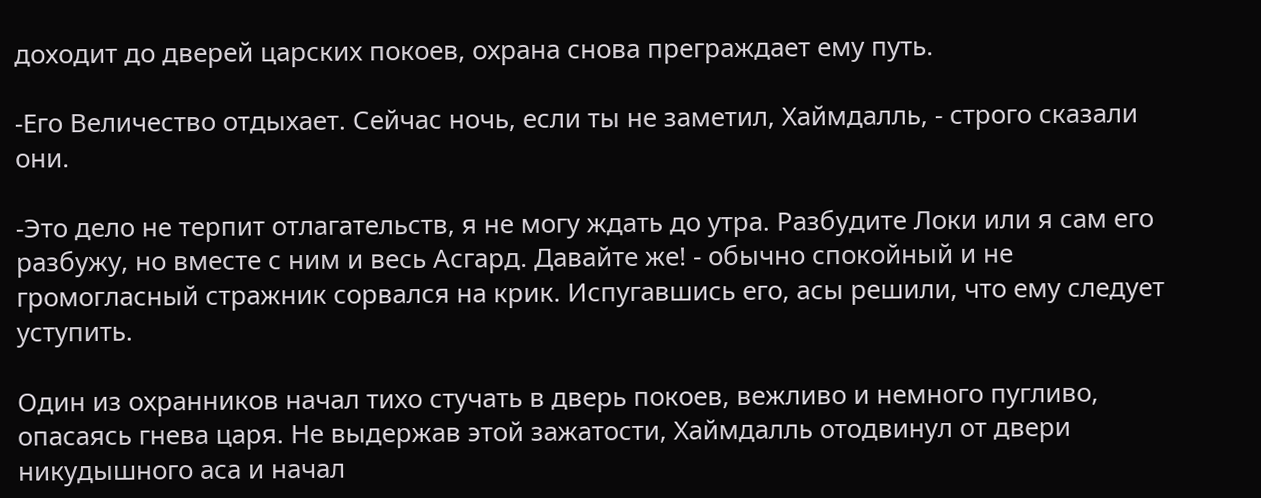доходит до дверей царских покоев, охрана снова преграждает ему путь.

-Его Величество отдыхает. Сейчас ночь, если ты не заметил, Хаймдалль, - строго сказали они.

-Это дело не терпит отлагательств, я не могу ждать до утра. Разбудите Локи или я сам его разбужу, но вместе с ним и весь Асгард. Давайте же! - обычно спокойный и не громогласный стражник сорвался на крик. Испугавшись его, асы решили, что ему следует уступить.

Один из охранников начал тихо стучать в дверь покоев, вежливо и немного пугливо, опасаясь гнева царя. Не выдержав этой зажатости, Хаймдалль отодвинул от двери никудышного аса и начал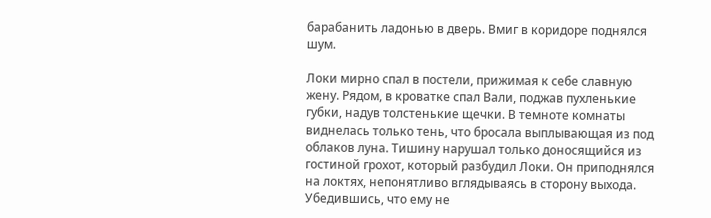барабанить ладонью в дверь. Вмиг в коридоре поднялся шум.

Локи мирно спал в постели, прижимая к себе славную жену. Рядом, в кроватке спал Вали, поджав пухленькие губки, надув толстенькие щечки. В темноте комнаты виднелась только тень, что бросала выплывающая из под облаков луна. Тишину нарушал только доносящийся из гостиной грохот, который разбудил Локи. Он приподнялся на локтях, непонятливо вглядываясь в сторону выхода. Убедившись, что ему не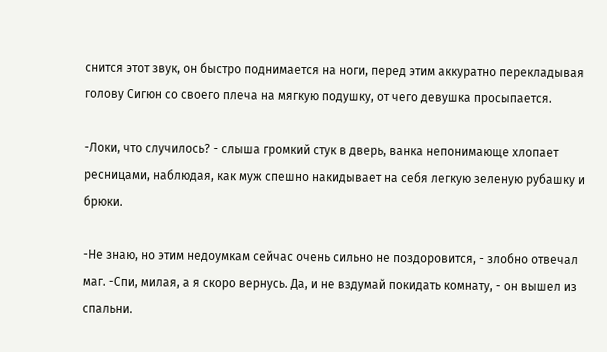снится этот звук, он быстро поднимается на ноги, перед этим аккуратно перекладывая голову Сигюн со своего плеча на мягкую подушку, от чего девушка просыпается.

-Локи, что случилось? - слыша громкий стук в дверь, ванка непонимающе хлопает ресницами, наблюдая, как муж спешно накидывает на себя легкую зеленую рубашку и брюки.

-Не знаю, но этим недоумкам сейчас очень сильно не поздоровится, - злобно отвечал маг. -Спи, милая, а я скоро вернусь. Да, и не вздумай покидать комнату, - он вышел из спальни.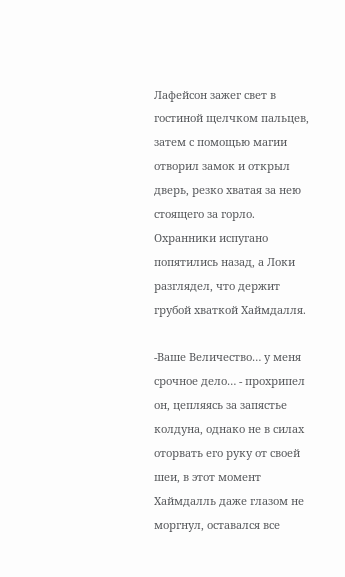Лафейсон зажег свет в гостиной щелчком пальцев, затем с помощью магии отворил замок и открыл дверь, резко хватая за нею стоящего за горло. Охранники испугано попятились назад, а Локи разглядел, что держит грубой хваткой Хаймдалля.

-Ваше Величество… у меня срочное дело… - прохрипел он, цепляясь за запястье колдуна, однако не в силах оторвать его руку от своей шеи, в этот момент Хаймдалль даже глазом не моргнул, оставался все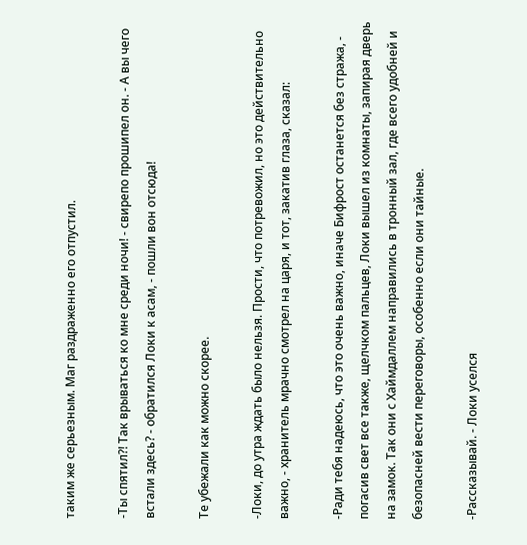таким же серьезным. Маг раздраженно его отпустил.

-Ты спятил?! Так врываться ко мне среди ночи! - свирепо прошипел он. - А вы чего встали здесь? - обратился Локи к асам, - пошли вон отсюда!

Те убежали как можно скорее.

-Локи, до утра ждать было нельзя. Прости, что потревожил, но это действительно важно, - хранитель мрачно смотрел на царя, и тот, закатив глаза, сказал:

-Ради тебя надеюсь, что это очень важно, иначе Бифрост останется без стража, - погасив свет все также, щелчком пальцев, Локи вышел из комнаты, запирая дверь на замок. Так они с Хаймдаллем направились в тронный зал, где всего удобней и безопасней вести переговоры, особенно если они тайные.

-Рассказывай. - Локи уселся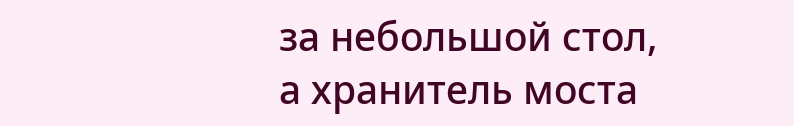за небольшой стол, а хранитель моста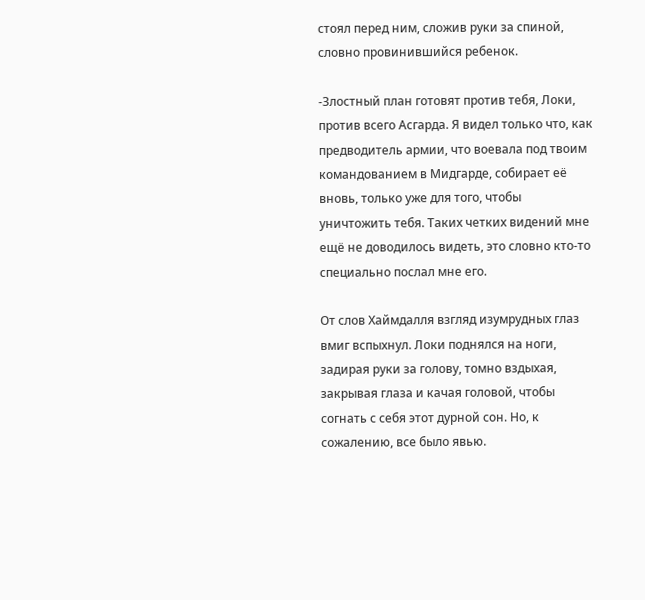стоял перед ним, сложив руки за спиной, словно провинившийся ребенок.

-Злостный план готовят против тебя, Локи, против всего Асгарда. Я видел только что, как предводитель армии, что воевала под твоим командованием в Мидгарде, собирает её вновь, только уже для того, чтобы уничтожить тебя. Таких четких видений мне ещё не доводилось видеть, это словно кто-то специально послал мне его.

От слов Хаймдалля взгляд изумрудных глаз вмиг вспыхнул. Локи поднялся на ноги, задирая руки за голову, томно вздыхая, закрывая глаза и качая головой, чтобы согнать с себя этот дурной сон. Но, к сожалению, все было явью.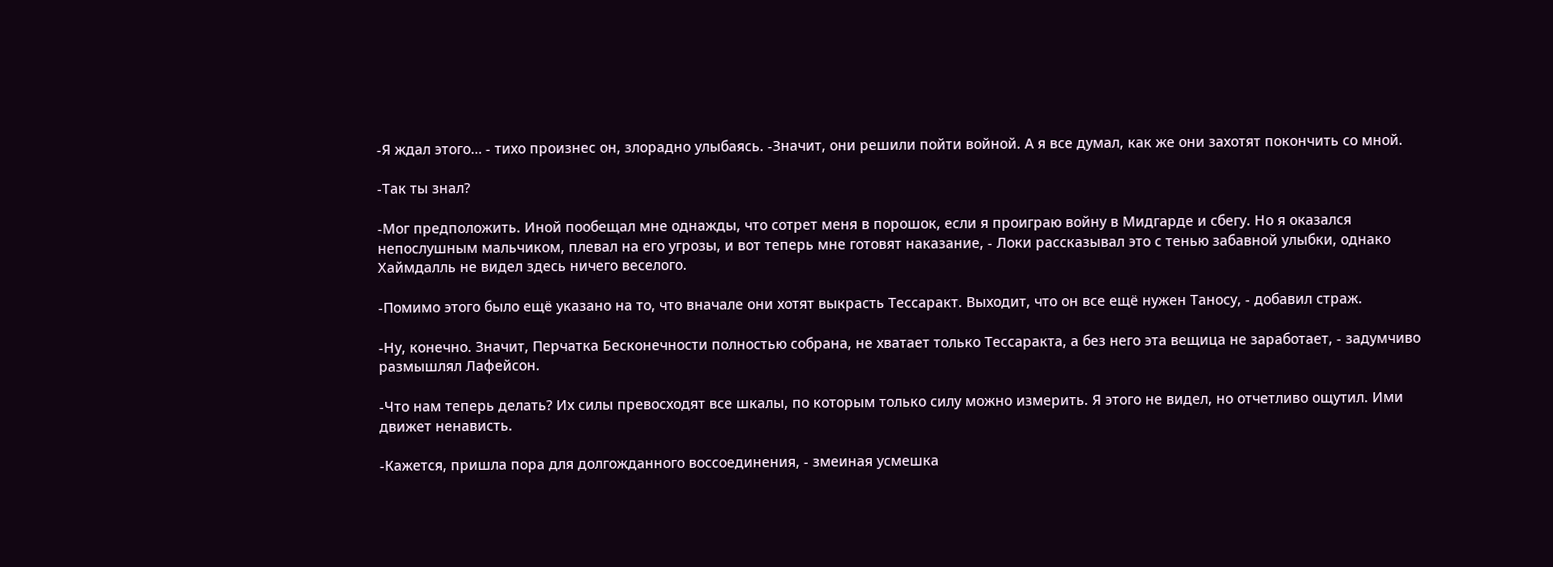-Я ждал этого… - тихо произнес он, злорадно улыбаясь. -Значит, они решили пойти войной. А я все думал, как же они захотят покончить со мной.

-Так ты знал?

-Мог предположить. Иной пообещал мне однажды, что сотрет меня в порошок, если я проиграю войну в Мидгарде и сбегу. Но я оказался непослушным мальчиком, плевал на его угрозы, и вот теперь мне готовят наказание, - Локи рассказывал это с тенью забавной улыбки, однако Хаймдалль не видел здесь ничего веселого.

-Помимо этого было ещё указано на то, что вначале они хотят выкрасть Тессаракт. Выходит, что он все ещё нужен Таносу, - добавил страж.

-Ну, конечно. Значит, Перчатка Бесконечности полностью собрана, не хватает только Тессаракта, а без него эта вещица не заработает, - задумчиво размышлял Лафейсон.

-Что нам теперь делать? Их силы превосходят все шкалы, по которым только силу можно измерить. Я этого не видел, но отчетливо ощутил. Ими движет ненависть.

-Кажется, пришла пора для долгожданного воссоединения, - змеиная усмешка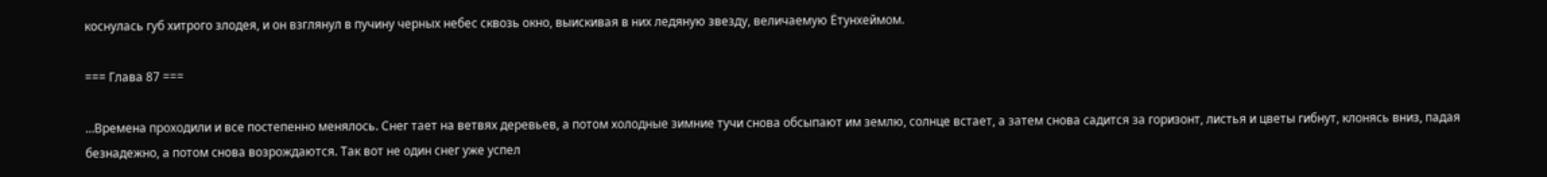коснулась губ хитрого злодея, и он взглянул в пучину черных небес сквозь окно, выискивая в них ледяную звезду, величаемую Ётунхеймом.

=== Глава 87 ===

…Времена проходили и все постепенно менялось. Снег тает на ветвях деревьев, а потом холодные зимние тучи снова обсыпают им землю, солнце встает, а затем снова садится за горизонт, листья и цветы гибнут, клонясь вниз, падая безнадежно, а потом снова возрождаются. Так вот не один снег уже успел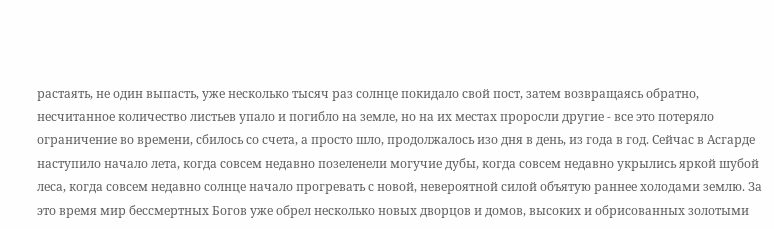растаять, не один выпасть, уже несколько тысяч раз солнце покидало свой пост, затем возвращаясь обратно, несчитанное количество листьев упало и погибло на земле, но на их местах проросли другие - все это потеряло ограничение во времени, сбилось со счета, а просто шло, продолжалось изо дня в день, из года в год. Сейчас в Асгарде наступило начало лета, когда совсем недавно позеленели могучие дубы, когда совсем недавно укрылись яркой шубой леса, когда совсем недавно солнце начало прогревать с новой, невероятной силой объятую раннее холодами землю. За это время мир бессмертных Богов уже обрел несколько новых дворцов и домов, высоких и обрисованных золотыми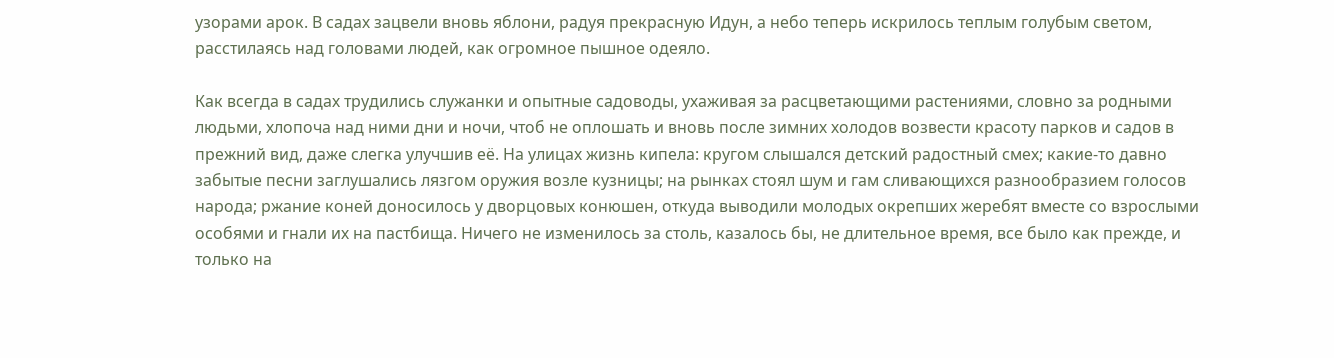узорами арок. В садах зацвели вновь яблони, радуя прекрасную Идун, а небо теперь искрилось теплым голубым светом, расстилаясь над головами людей, как огромное пышное одеяло.

Как всегда в садах трудились служанки и опытные садоводы, ухаживая за расцветающими растениями, словно за родными людьми, хлопоча над ними дни и ночи, чтоб не оплошать и вновь после зимних холодов возвести красоту парков и садов в прежний вид, даже слегка улучшив её. На улицах жизнь кипела: кругом слышался детский радостный смех; какие-то давно забытые песни заглушались лязгом оружия возле кузницы; на рынках стоял шум и гам сливающихся разнообразием голосов народа; ржание коней доносилось у дворцовых конюшен, откуда выводили молодых окрепших жеребят вместе со взрослыми особями и гнали их на пастбища. Ничего не изменилось за столь, казалось бы, не длительное время, все было как прежде, и только на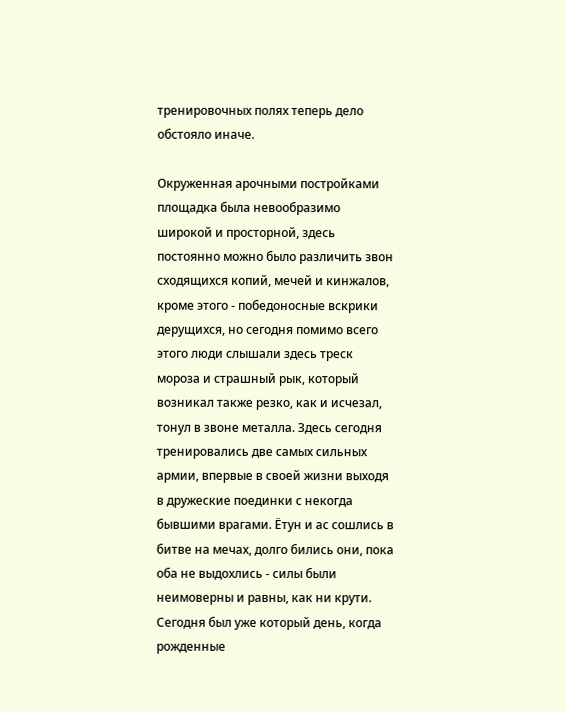тренировочных полях теперь дело обстояло иначе.

Окруженная арочными постройками площадка была невообразимо широкой и просторной, здесь постоянно можно было различить звон сходящихся копий, мечей и кинжалов, кроме этого - победоносные вскрики дерущихся, но сегодня помимо всего этого люди слышали здесь треск мороза и страшный рык, который возникал также резко, как и исчезал, тонул в звоне металла. Здесь сегодня тренировались две самых сильных армии, впервые в своей жизни выходя в дружеские поединки с некогда бывшими врагами. Ётун и ас сошлись в битве на мечах, долго бились они, пока оба не выдохлись - силы были неимоверны и равны, как ни крути. Сегодня был уже который день, когда рожденные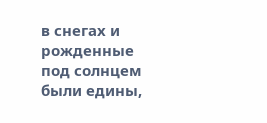в снегах и рожденные под солнцем были едины,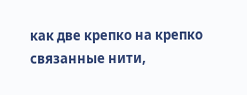как две крепко на крепко связанные нити,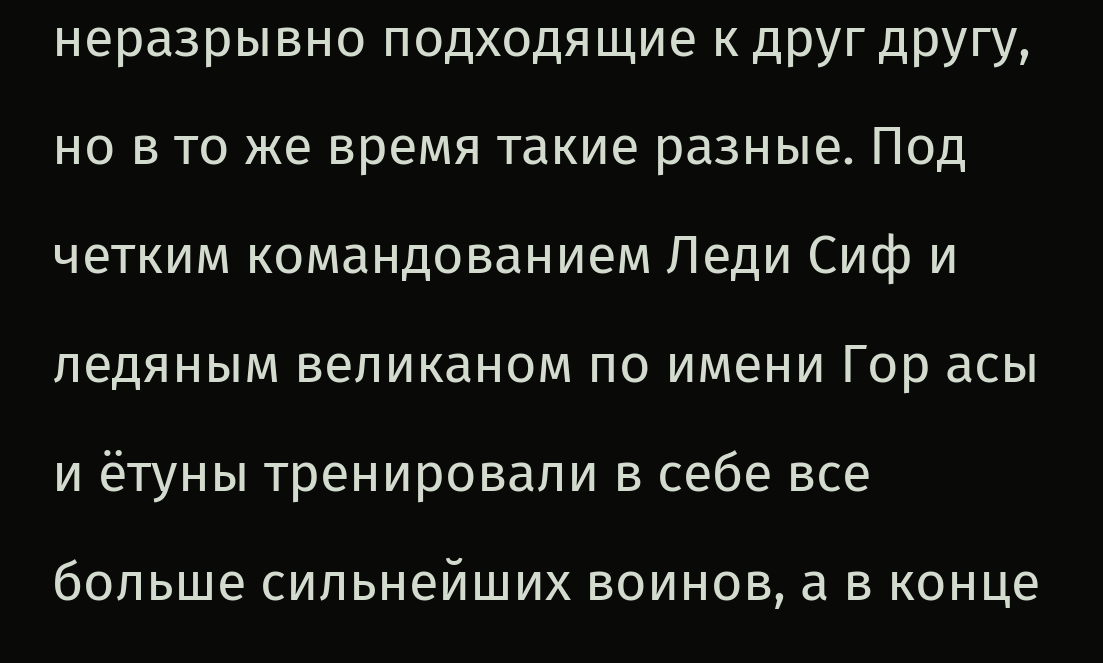неразрывно подходящие к друг другу, но в то же время такие разные. Под четким командованием Леди Сиф и ледяным великаном по имени Гор асы и ётуны тренировали в себе все больше сильнейших воинов, а в конце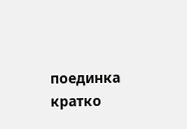поединка кратко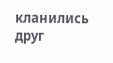кланились друг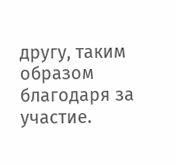другу, таким образом благодаря за участие.